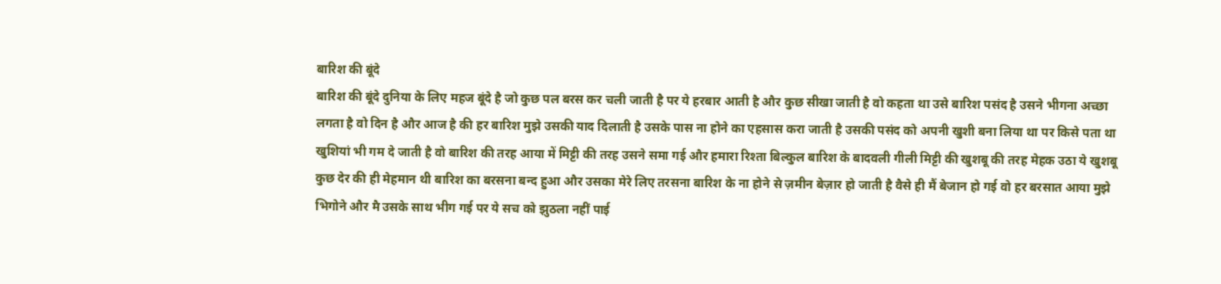बारिश की बूंदे
बारिश की बूंदे दुनिया के लिए महज बूंदे है जो कुछ पल बरस कर चली जाती है पर ये हरबार आती है और कुछ सीखा जाती है वो कहता था उसे बारिश पसंद है उसने भीगना अच्छा लगता है वो दिन है और आज है की हर बारिश मुझे उसकी याद दिलाती है उसके पास ना होने का एहसास करा जाती है उसकी पसंद को अपनी खुशी बना लिया था पर किसे पता था खुशियां भी गम दे जाती है वो बारिश की तरह आया में मिट्टी की तरह उसने समा गई और हमारा रिश्ता बिल्कुल बारिश के बादवली गीली मिट्टी की खुशबू की तरह मेहक उठा ये खुशबू कुछ देर की ही मेहमान थी बारिश का बरसना बन्द हुआ और उसका मेरे लिए तरसना बारिश के ना होने से ज़मीन बेज़ार हो जाती है वैसे ही मैं बेजान हो गई वो हर बरसात आया मुझे भिगोने और मै उसके साथ भीग गई पर ये सच को झुठला नहीं पाई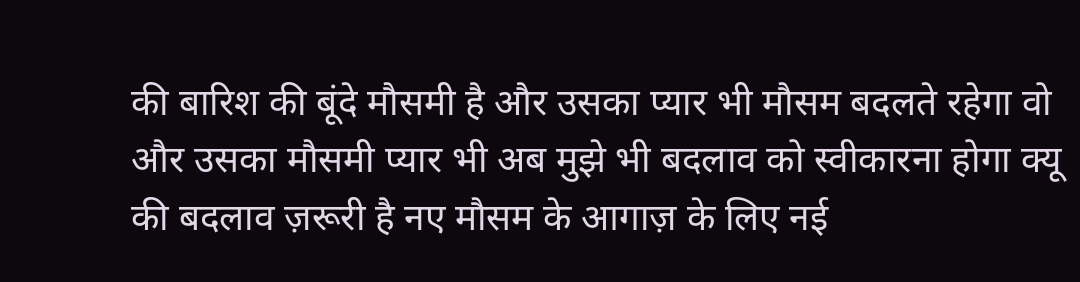की बारिश की बूंदे मौसमी है और उसका प्यार भी मौसम बदलते रहेगा वो और उसका मौसमी प्यार भी अब मुझे भी बदलाव को स्वीकारना होगा क्यू की बदलाव ज़रूरी है नए मौसम के आगाज़ के लिए नई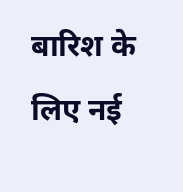बारिश के लिए नई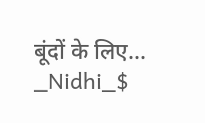बूंदों के लिए... _Nidhi_$